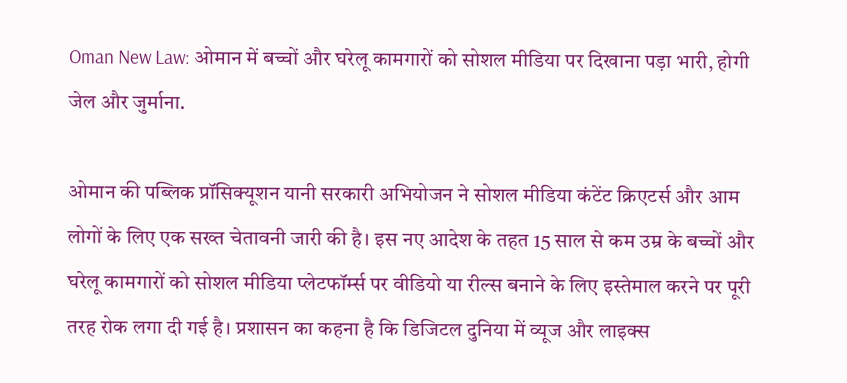Oman New Law: ओमान में बच्चों और घरेलू कामगारों को सोशल मीडिया पर दिखाना पड़ा भारी, होगी जेल और जुर्माना.

ओमान की पब्लिक प्रॉसिक्यूशन यानी सरकारी अभियोजन ने सोशल मीडिया कंटेंट क्रिएटर्स और आम लोगों के लिए एक सख्त चेतावनी जारी की है। इस नए आदेश के तहत 15 साल से कम उम्र के बच्चों और घरेलू कामगारों को सोशल मीडिया प्लेटफॉर्म्स पर वीडियो या रील्स बनाने के लिए इस्तेमाल करने पर पूरी तरह रोक लगा दी गई है। प्रशासन का कहना है कि डिजिटल दुनिया में व्यूज और लाइक्स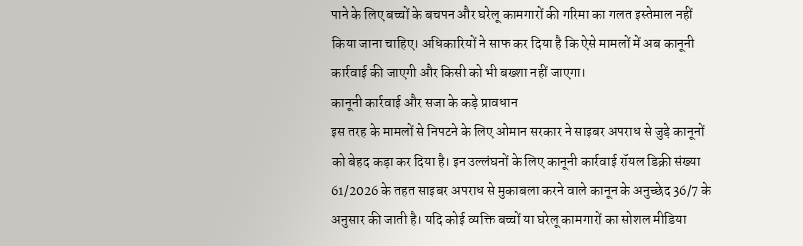पाने के लिए बच्चों के बचपन और घरेलू कामगारों की गरिमा का गलत इस्तेमाल नहीं किया जाना चाहिए। अधिकारियों ने साफ कर दिया है कि ऐसे मामलों में अब कानूनी कार्रवाई की जाएगी और किसी को भी बख्शा नहीं जाएगा।
कानूनी कार्रवाई और सजा के कड़े प्रावधान
इस तरह के मामलों से निपटने के लिए ओमान सरकार ने साइबर अपराध से जुड़े कानूनों को बेहद कड़ा कर दिया है। इन उल्लंघनों के लिए कानूनी कार्रवाई रॉयल डिक्री संख्या 61/2026 के तहत साइबर अपराध से मुकाबला करने वाले कानून के अनुच्छेद 36/7 के अनुसार की जाती है। यदि कोई व्यक्ति बच्चों या घरेलू कामगारों का सोशल मीडिया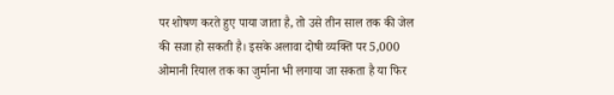पर शोषण करते हुए पाया जाता है, तो उसे तीन साल तक की जेल की सजा हो सकती है। इसके अलावा दोषी व्यक्ति पर 5,000 ओमानी रियाल तक का जुर्माना भी लगाया जा सकता है या फिर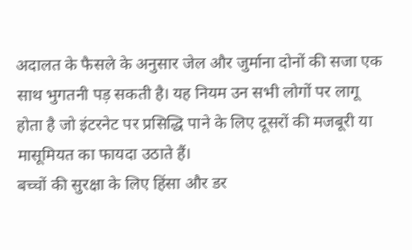अदालत के फैसले के अनुसार जेल और जुर्माना दोनों की सजा एक साथ भुगतनी पड़ सकती है। यह नियम उन सभी लोगों पर लागू होता है जो इंटरनेट पर प्रसिद्धि पाने के लिए दूसरों की मजबूरी या मासूमियत का फायदा उठाते हैं।
बच्चों की सुरक्षा के लिए हिंसा और डर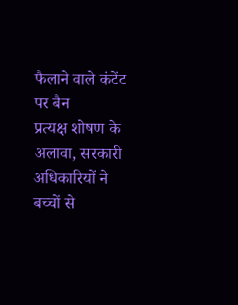फैलाने वाले कंटेंट पर बैन
प्रत्यक्ष शोषण के अलावा, सरकारी अधिकारियों ने बच्चों से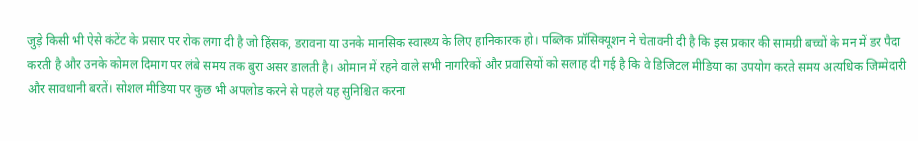जुड़े किसी भी ऐसे कंटेंट के प्रसार पर रोक लगा दी है जो हिंसक, डरावना या उनके मानसिक स्वास्थ्य के लिए हानिकारक हो। पब्लिक प्रॉसिक्यूशन ने चेतावनी दी है कि इस प्रकार की सामग्री बच्चों के मन में डर पैदा करती है और उनके कोमल दिमाग पर लंबे समय तक बुरा असर डालती है। ओमान में रहने वाले सभी नागरिकों और प्रवासियों को सलाह दी गई है कि वे डिजिटल मीडिया का उपयोग करते समय अत्यधिक जिम्मेदारी और सावधानी बरतें। सोशल मीडिया पर कुछ भी अपलोड करने से पहले यह सुनिश्चित करना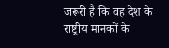जरूरी है कि वह देश के राष्ट्रीय मानकों के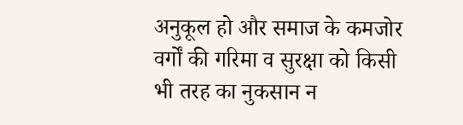अनुकूल हो और समाज के कमजोर वर्गों की गरिमा व सुरक्षा को किसी भी तरह का नुकसान न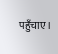पहुँचाए।